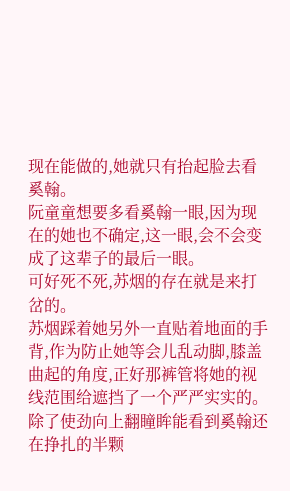现在能做的,她就只有抬起脸去看奚翰。
阮童童想要多看奚翰一眼,因为现在的她也不确定,这一眼,会不会变成了这辈子的最后一眼。
可好死不死,苏烟的存在就是来打岔的。
苏烟踩着她另外一直贴着地面的手背,作为防止她等会儿乱动脚,膝盖曲起的角度,正好那裤管将她的视线范围给遮挡了一个严严实实的。
除了使劲向上翻瞳眸能看到奚翰还在挣扎的半颗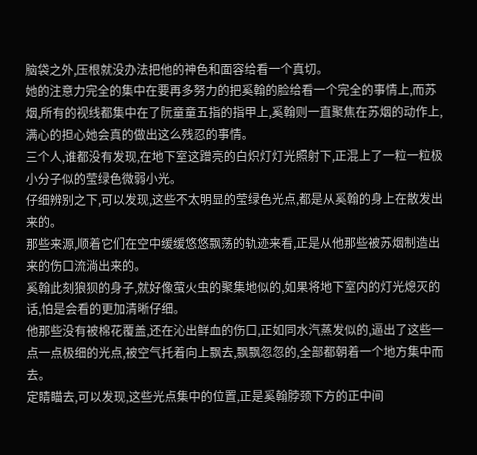脑袋之外,压根就没办法把他的神色和面容给看一个真切。
她的注意力完全的集中在要再多努力的把奚翰的脸给看一个完全的事情上,而苏烟,所有的视线都集中在了阮童童五指的指甲上,奚翰则一直聚焦在苏烟的动作上,满心的担心她会真的做出这么残忍的事情。
三个人,谁都没有发现,在地下室这蹭亮的白炽灯灯光照射下,正混上了一粒一粒极小分子似的莹绿色微弱小光。
仔细辨别之下,可以发现,这些不太明显的莹绿色光点,都是从奚翰的身上在散发出来的。
那些来源,顺着它们在空中缓缓悠悠飘荡的轨迹来看,正是从他那些被苏烟制造出来的伤口流淌出来的。
奚翰此刻狼狈的身子,就好像萤火虫的聚集地似的,如果将地下室内的灯光熄灭的话,怕是会看的更加清晰仔细。
他那些没有被棉花覆盖,还在沁出鲜血的伤口,正如同水汽蒸发似的,逼出了这些一点一点极细的光点,被空气托着向上飘去,飘飘忽忽的,全部都朝着一个地方集中而去。
定睛瞄去,可以发现,这些光点集中的位置,正是奚翰脖颈下方的正中间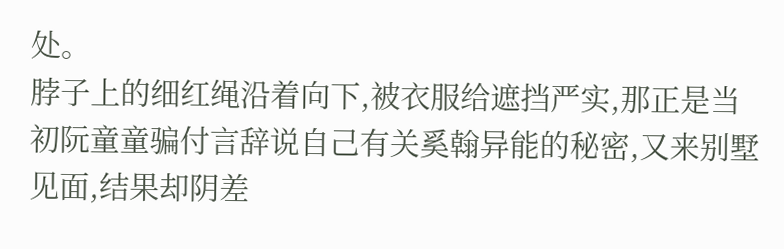处。
脖子上的细红绳沿着向下,被衣服给遮挡严实,那正是当初阮童童骗付言辞说自己有关奚翰异能的秘密,又来别墅见面,结果却阴差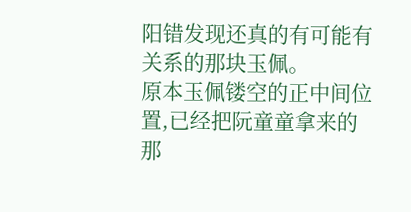阳错发现还真的有可能有关系的那块玉佩。
原本玉佩镂空的正中间位置,已经把阮童童拿来的那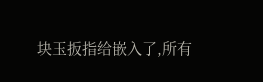块玉扳指给嵌入了,所有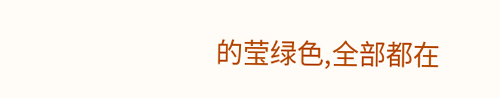的莹绿色,全部都在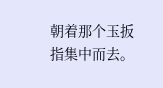朝着那个玉扳指集中而去。